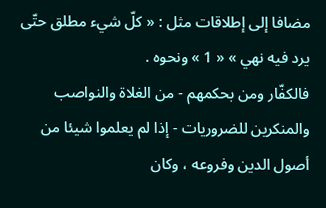مضافا إلى إطلاقات مثل : « كلّ شيء مطلق حتّى يرد فيه نهي » « 1 » ونحوه .
فالكفّار ومن بحكمهم - من الغلاة والنواصب والمنكرين للضروريات - إذا لم يعلموا شيئا من أصول الدين وفروعه ، وكان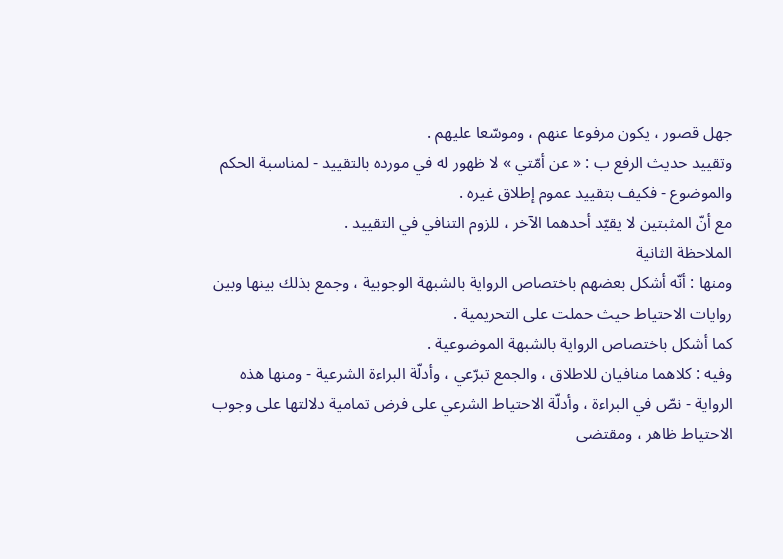جهل قصور ، يكون مرفوعا عنهم ، وموسّعا عليهم .
وتقييد حديث الرفع ب : « عن أمّتي » لا ظهور له في مورده بالتقييد - لمناسبة الحكم والموضوع - فكيف بتقييد عموم إطلاق غيره .
مع أنّ المثبتين لا يقيّد أحدهما الآخر ، للزوم التنافي في التقييد .
الملاحظة الثانية
ومنها : أنّه أشكل بعضهم باختصاص الرواية بالشبهة الوجوبية ، وجمع بذلك بينها وبين روايات الاحتياط حيث حملت على التحريمية .
كما أشكل باختصاص الرواية بالشبهة الموضوعية .
وفيه : كلاهما منافيان للاطلاق ، والجمع تبرّعي ، وأدلّة البراءة الشرعية - ومنها هذه الرواية - نصّ في البراءة ، وأدلّة الاحتياط الشرعي على فرض تمامية دلالتها على وجوب الاحتياط ظاهر ، ومقتضى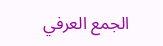الجمع العرفي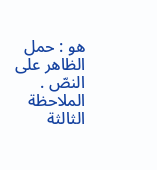هو : حمل الظاهر على النصّ .
الملاحظة الثالثة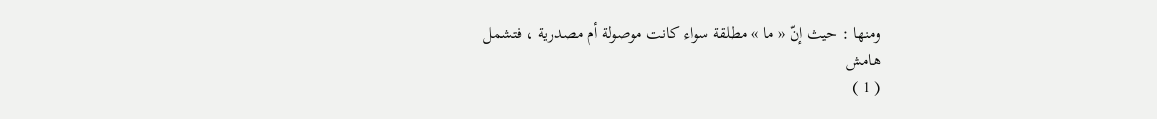ومنها : حيث إنّ « ما » مطلقة سواء كانت موصولة أم مصدرية ، فتشمل
هامش
( 1 )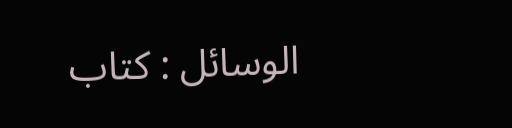الوسائل : كتاب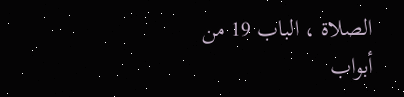الصلاة ، الباب 19 من أبواب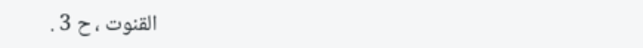القنوت ، ح 3 .